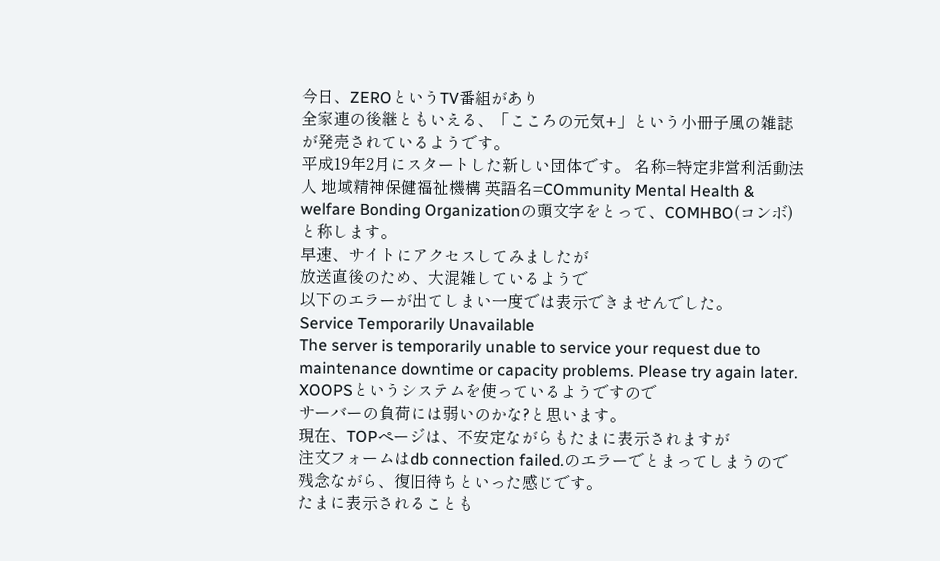今日、ZEROというTV番組があり
全家連の後継ともいえる、「こころの元気+」という小冊子風の雑誌が発売されているようです。
平成19年2月にスタートした新しい団体です。 名称=特定非営利活動法人 地域精神保健福祉機構 英語名=COmmunity Mental Health & welfare Bonding Organizationの頭文字をとって、COMHBO(コンボ)と称します。
早速、サイトにアクセスしてみましたが
放送直後のため、大混雑しているようで
以下のエラーが出てしまい一度では表示できませんでした。
Service Temporarily Unavailable
The server is temporarily unable to service your request due to maintenance downtime or capacity problems. Please try again later.
XOOPSというシステムを使っているようですので
サーバーの負荷には弱いのかな?と思います。
現在、TOPページは、不安定ながらもたまに表示されますが
注文フォームはdb connection failed.のエラーでとまってしまうので
残念ながら、復旧待ちといった感じです。
たまに表示されることも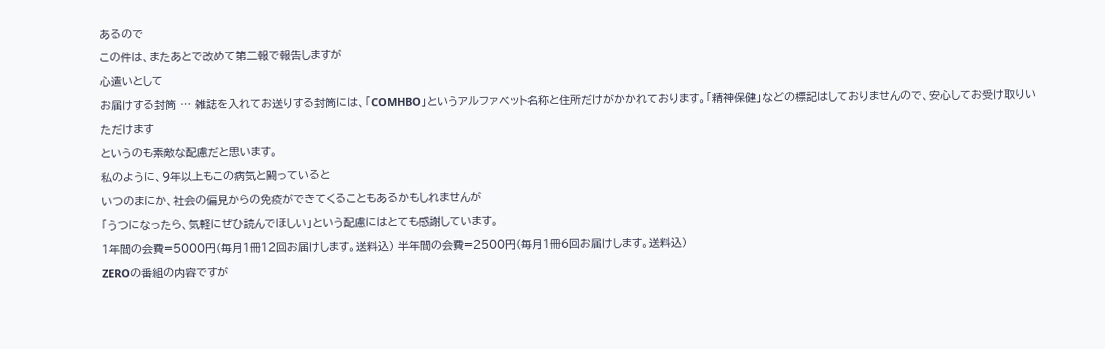あるので
この件は、またあとで改めて第二報で報告しますが
心遣いとして
お届けする封筒 … 雑誌を入れてお送りする封筒には、「COMHBO」というアルファベット名称と住所だけがかかれております。「精神保健」などの標記はしておりませんので、安心してお受け取りいただけます
というのも素敵な配慮だと思います。
私のように、9年以上もこの病気と闘っていると
いつのまにか、社会の偏見からの免疫ができてくることもあるかもしれませんが
「うつになったら、気軽にぜひ読んでほしい」という配慮にはとても感謝しています。
1年間の会費=5000円(毎月1冊12回お届けします。送料込) 半年間の会費=2500円(毎月1冊6回お届けします。送料込)
ZEROの番組の内容ですが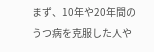まず、10年や20年間のうつ病を克服した人や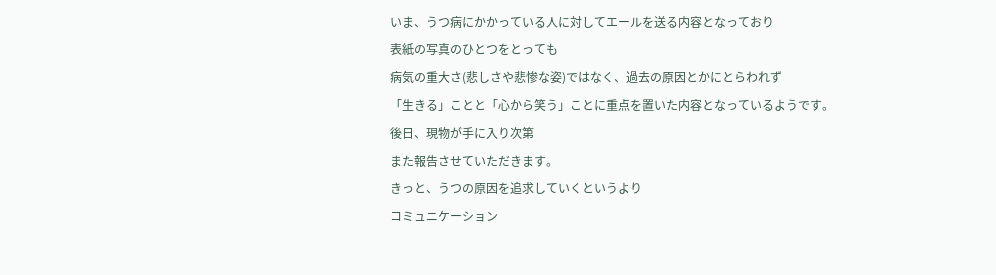いま、うつ病にかかっている人に対してエールを送る内容となっており
表紙の写真のひとつをとっても
病気の重大さ(悲しさや悲惨な姿)ではなく、過去の原因とかにとらわれず
「生きる」ことと「心から笑う」ことに重点を置いた内容となっているようです。
後日、現物が手に入り次第
また報告させていただきます。
きっと、うつの原因を追求していくというより
コミュニケーション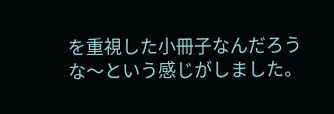を重視した小冊子なんだろうな〜という感じがしました。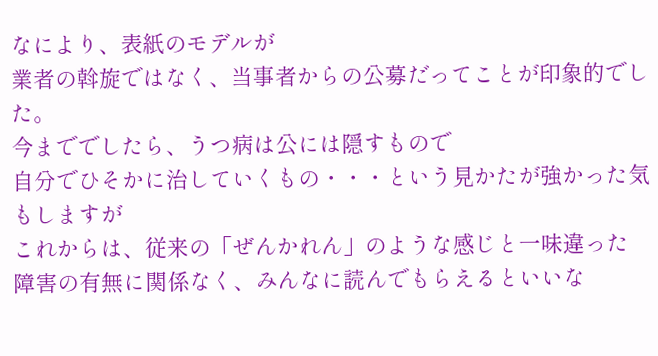なにより、表紙のモデルが
業者の斡旋ではなく、当事者からの公募だってことが印象的でした。
今まででしたら、うつ病は公には隠すもので
自分でひそかに治していくもの・・・という見かたが強かった気もしますが
これからは、従来の「ぜんかれん」のような感じと一味違った
障害の有無に関係なく、みんなに読んでもらえるといいな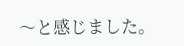〜と感じました。